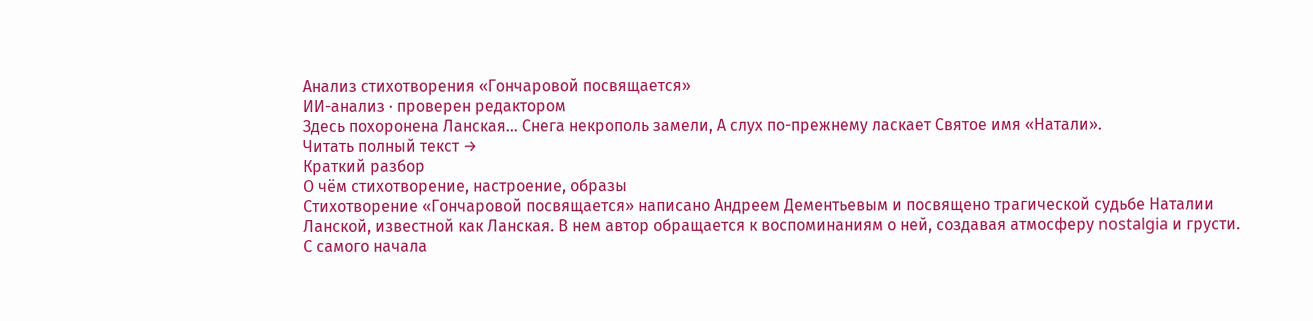Анализ стихотворения «Гончаровой посвящается»
ИИ-анализ · проверен редактором
Здесь похоронена Ланская… Снега некрополь замели, А слух по-прежнему ласкает Святое имя «Натали».
Читать полный текст →
Краткий разбор
О чём стихотворение, настроение, образы
Стихотворение «Гончаровой посвящается» написано Андреем Дементьевым и посвящено трагической судьбе Наталии Ланской, известной как Ланская. В нем автор обращается к воспоминаниям о ней, создавая атмосферу nostalgia и грусти.
С самого начала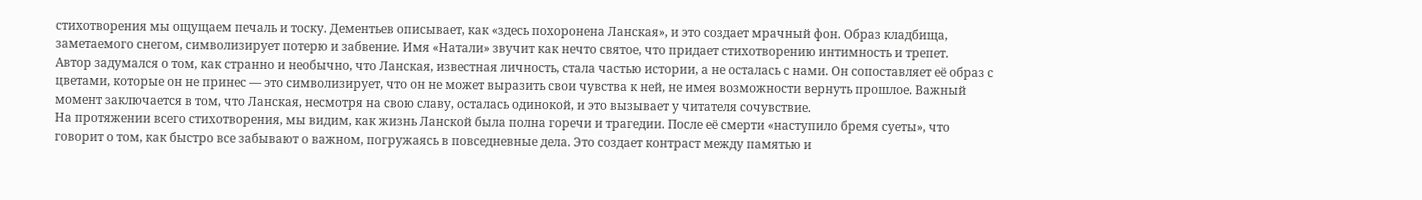стихотворения мы ощущаем печаль и тоску. Дементьев описывает, как «здесь похоронена Ланская», и это создает мрачный фон. Образ кладбища, заметаемого снегом, символизирует потерю и забвение. Имя «Натали» звучит как нечто святое, что придает стихотворению интимность и трепет.
Автор задумался о том, как странно и необычно, что Ланская, известная личность, стала частью истории, а не осталась с нами. Он сопоставляет её образ с цветами, которые он не принес — это символизирует, что он не может выразить свои чувства к ней, не имея возможности вернуть прошлое. Важный момент заключается в том, что Ланская, несмотря на свою славу, осталась одинокой, и это вызывает у читателя сочувствие.
На протяжении всего стихотворения, мы видим, как жизнь Ланской была полна горечи и трагедии. После её смерти «наступило бремя суеты», что говорит о том, как быстро все забывают о важном, погружаясь в повседневные дела. Это создает контраст между памятью и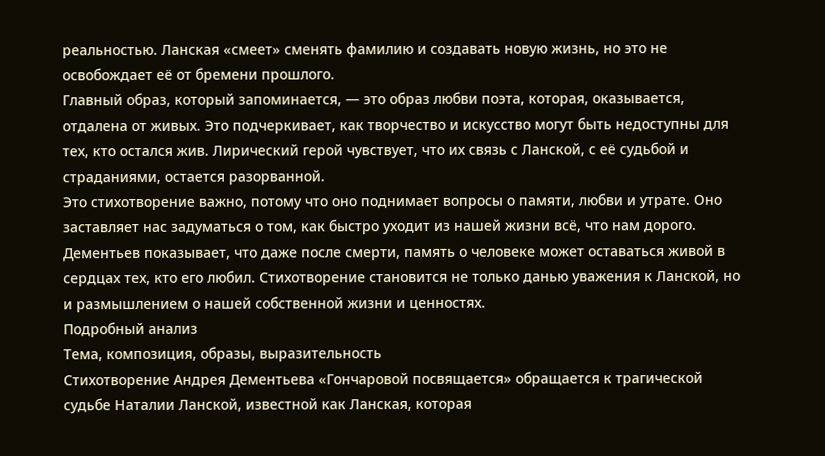реальностью. Ланская «смеет» сменять фамилию и создавать новую жизнь, но это не освобождает её от бремени прошлого.
Главный образ, который запоминается, — это образ любви поэта, которая, оказывается, отдалена от живых. Это подчеркивает, как творчество и искусство могут быть недоступны для тех, кто остался жив. Лирический герой чувствует, что их связь с Ланской, с её судьбой и страданиями, остается разорванной.
Это стихотворение важно, потому что оно поднимает вопросы о памяти, любви и утрате. Оно заставляет нас задуматься о том, как быстро уходит из нашей жизни всё, что нам дорого. Дементьев показывает, что даже после смерти, память о человеке может оставаться живой в сердцах тех, кто его любил. Стихотворение становится не только данью уважения к Ланской, но и размышлением о нашей собственной жизни и ценностях.
Подробный анализ
Тема, композиция, образы, выразительность
Стихотворение Андрея Дементьева «Гончаровой посвящается» обращается к трагической судьбе Наталии Ланской, известной как Ланская, которая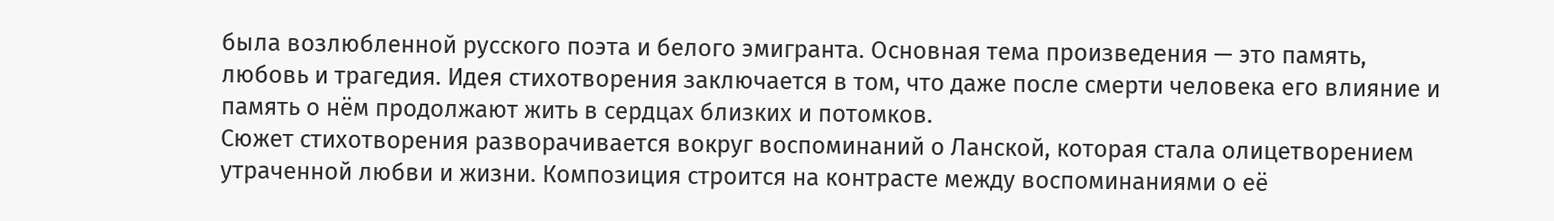была возлюбленной русского поэта и белого эмигранта. Основная тема произведения — это память, любовь и трагедия. Идея стихотворения заключается в том, что даже после смерти человека его влияние и память о нём продолжают жить в сердцах близких и потомков.
Сюжет стихотворения разворачивается вокруг воспоминаний о Ланской, которая стала олицетворением утраченной любви и жизни. Композиция строится на контрасте между воспоминаниями о её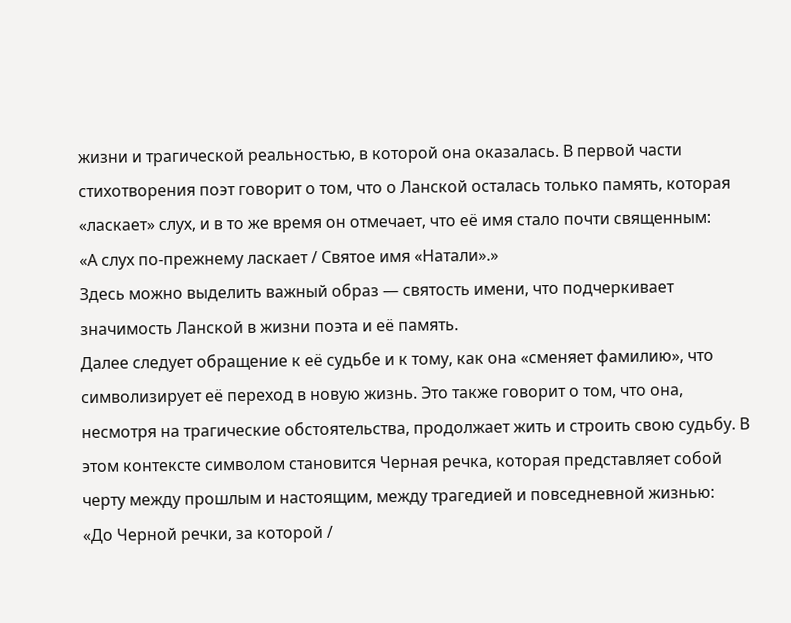жизни и трагической реальностью, в которой она оказалась. В первой части стихотворения поэт говорит о том, что о Ланской осталась только память, которая «ласкает» слух, и в то же время он отмечает, что её имя стало почти священным:
«А слух по-прежнему ласкает / Святое имя «Натали».»
Здесь можно выделить важный образ — святость имени, что подчеркивает значимость Ланской в жизни поэта и её память.
Далее следует обращение к её судьбе и к тому, как она «сменяет фамилию», что символизирует её переход в новую жизнь. Это также говорит о том, что она, несмотря на трагические обстоятельства, продолжает жить и строить свою судьбу. В этом контексте символом становится Черная речка, которая представляет собой черту между прошлым и настоящим, между трагедией и повседневной жизнью:
«До Черной речки, за которой /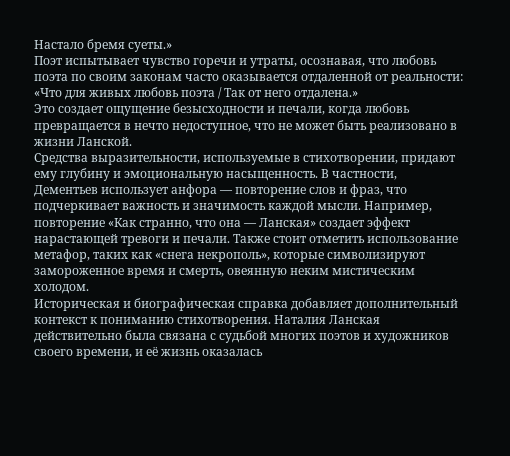Настало бремя суеты.»
Поэт испытывает чувство горечи и утраты, осознавая, что любовь поэта по своим законам часто оказывается отдаленной от реальности:
«Что для живых любовь поэта / Так от него отдалена.»
Это создает ощущение безысходности и печали, когда любовь превращается в нечто недоступное, что не может быть реализовано в жизни Ланской.
Средства выразительности, используемые в стихотворении, придают ему глубину и эмоциональную насыщенность. В частности, Дементьев использует анфора — повторение слов и фраз, что подчеркивает важность и значимость каждой мысли. Например, повторение «Как странно, что она — Ланская» создает эффект нарастающей тревоги и печали. Также стоит отметить использование метафор, таких как «снега некрополь», которые символизируют замороженное время и смерть, овеянную неким мистическим холодом.
Историческая и биографическая справка добавляет дополнительный контекст к пониманию стихотворения. Наталия Ланская действительно была связана с судьбой многих поэтов и художников своего времени, и её жизнь оказалась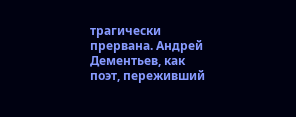трагически прервана. Андрей Дементьев, как поэт, переживший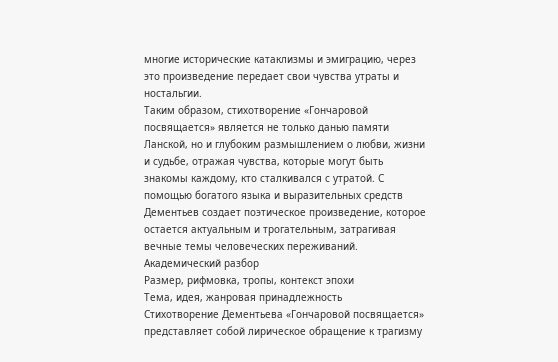многие исторические катаклизмы и эмиграцию, через это произведение передает свои чувства утраты и ностальгии.
Таким образом, стихотворение «Гончаровой посвящается» является не только данью памяти Ланской, но и глубоким размышлением о любви, жизни и судьбе, отражая чувства, которые могут быть знакомы каждому, кто сталкивался с утратой. С помощью богатого языка и выразительных средств Дементьев создает поэтическое произведение, которое остается актуальным и трогательным, затрагивая вечные темы человеческих переживаний.
Академический разбор
Размер, рифмовка, тропы, контекст эпохи
Тема, идея, жанровая принадлежность
Стихотворение Дементьева «Гончаровой посвящается» представляет собой лирическое обращение к трагизму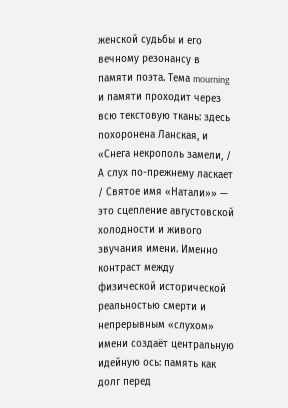женской судьбы и его вечному резонансу в памяти поэта. Тема mourning и памяти проходит через всю текстовую ткань: здесь похоронена Ланская, и «Снега некрополь замели, / А слух по-прежнему ласкает / Святое имя «Натали»» — это сцепление августовской холодности и живого звучания имени. Именно контраст между физической исторической реальностью смерти и непрерывным «слухом» имени создаёт центральную идейную ось: память как долг перед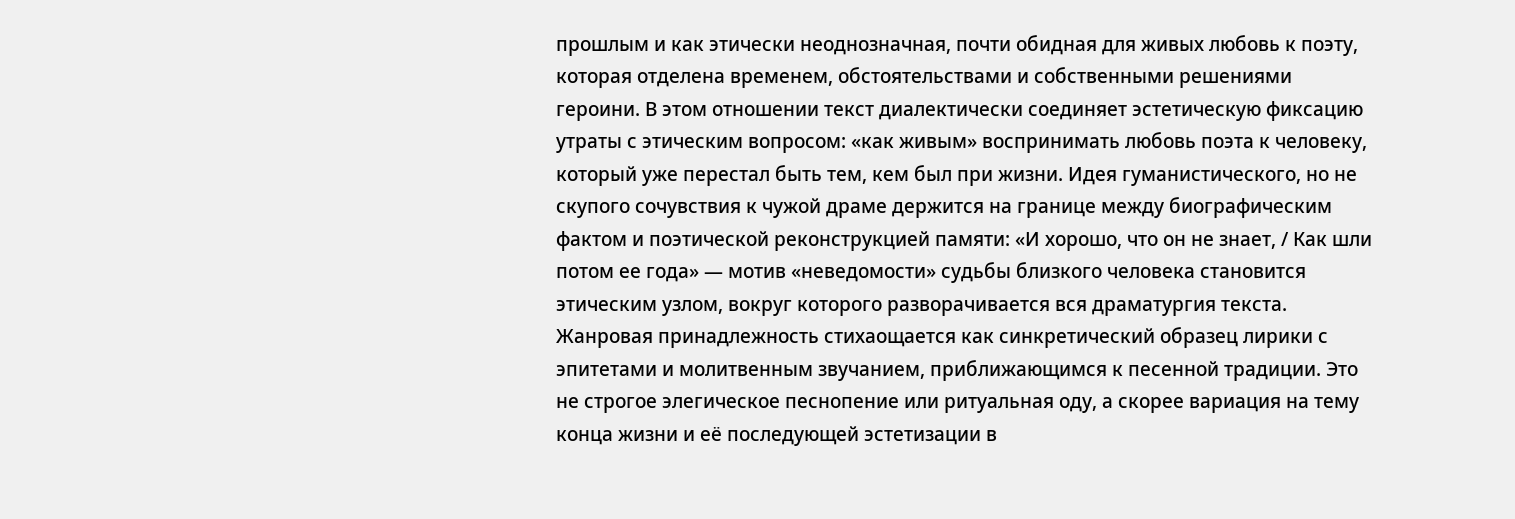прошлым и как этически неоднозначная, почти обидная для живых любовь к поэту, которая отделена временем, обстоятельствами и собственными решениями героини. В этом отношении текст диалектически соединяет эстетическую фиксацию утраты с этическим вопросом: «как живым» воспринимать любовь поэта к человеку, который уже перестал быть тем, кем был при жизни. Идея гуманистического, но не скупого сочувствия к чужой драме держится на границе между биографическим фактом и поэтической реконструкцией памяти: «И хорошо, что он не знает, / Как шли потом ее года» — мотив «неведомости» судьбы близкого человека становится этическим узлом, вокруг которого разворачивается вся драматургия текста.
Жанровая принадлежность стихаощается как синкретический образец лирики с эпитетами и молитвенным звучанием, приближающимся к песенной традиции. Это не строгое элегическое песнопение или ритуальная оду, а скорее вариация на тему конца жизни и её последующей эстетизации в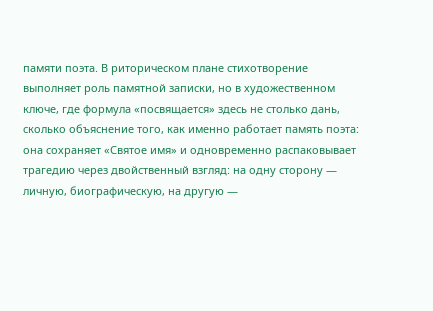памяти поэта. В риторическом плане стихотворение выполняет роль памятной записки, но в художественном ключе, где формула «посвящается» здесь не столько дань, сколько объяснение того, как именно работает память поэта: она сохраняет «Святое имя» и одновременно распаковывает трагедию через двойственный взгляд: на одну сторону — личную, биографическую, на другую —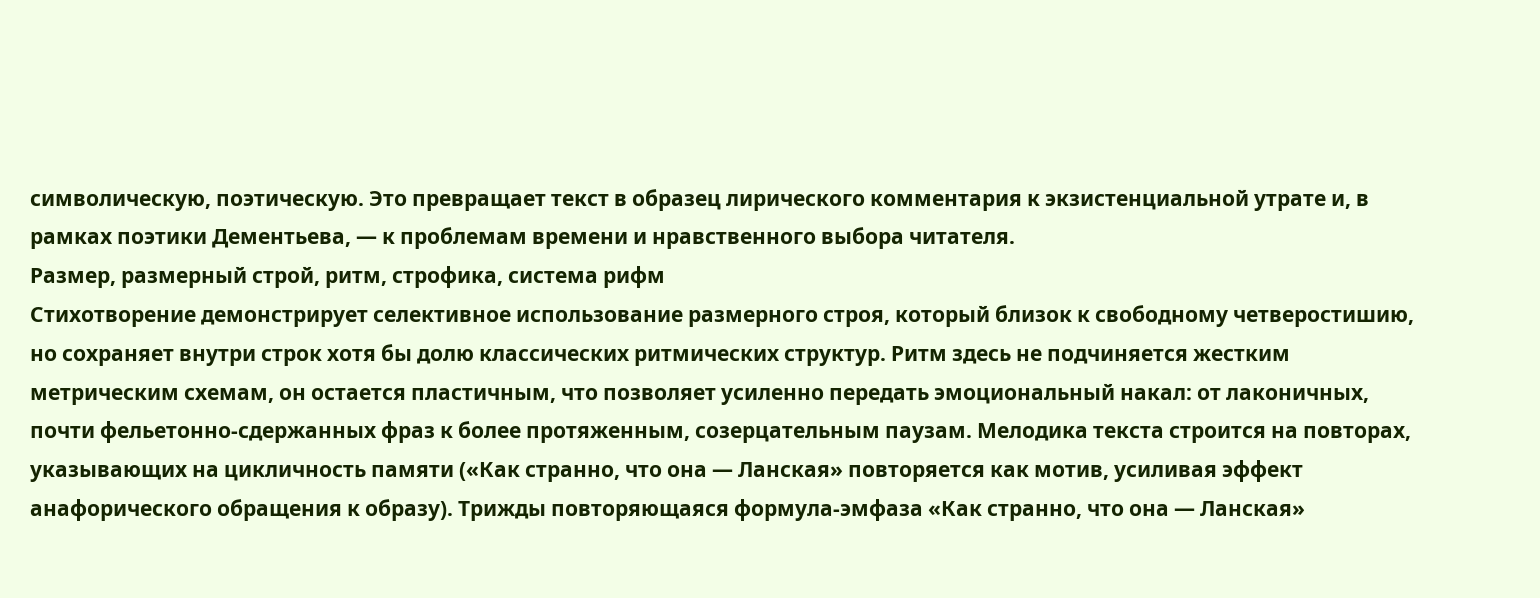символическую, поэтическую. Это превращает текст в образец лирического комментария к экзистенциальной утрате и, в рамках поэтики Дементьева, — к проблемам времени и нравственного выбора читателя.
Размер, размерный строй, ритм, строфика, система рифм
Стихотворение демонстрирует селективное использование размерного строя, который близок к свободному четверостишию, но сохраняет внутри строк хотя бы долю классических ритмических структур. Ритм здесь не подчиняется жестким метрическим схемам, он остается пластичным, что позволяет усиленно передать эмоциональный накал: от лаконичных, почти фельетонно-сдержанных фраз к более протяженным, созерцательным паузам. Мелодика текста строится на повторах, указывающих на цикличность памяти («Как странно, что она — Ланская» повторяется как мотив, усиливая эффект анафорического обращения к образу). Трижды повторяющаяся формула-эмфаза «Как странно, что она — Ланская»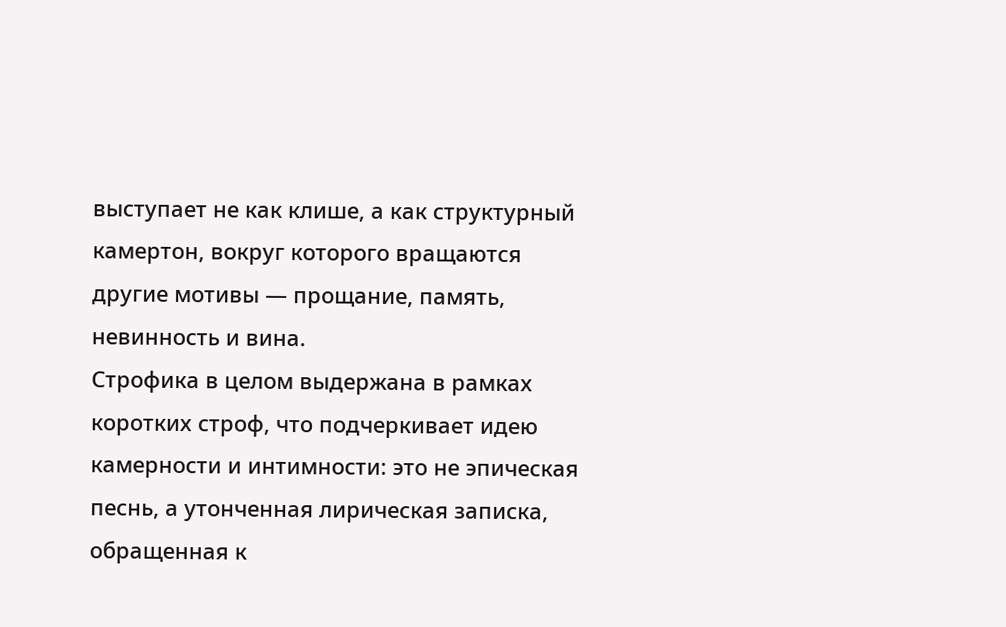выступает не как клише, а как структурный камертон, вокруг которого вращаются другие мотивы — прощание, память, невинность и вина.
Строфика в целом выдержана в рамках коротких строф, что подчеркивает идею камерности и интимности: это не эпическая песнь, а утонченная лирическая записка, обращенная к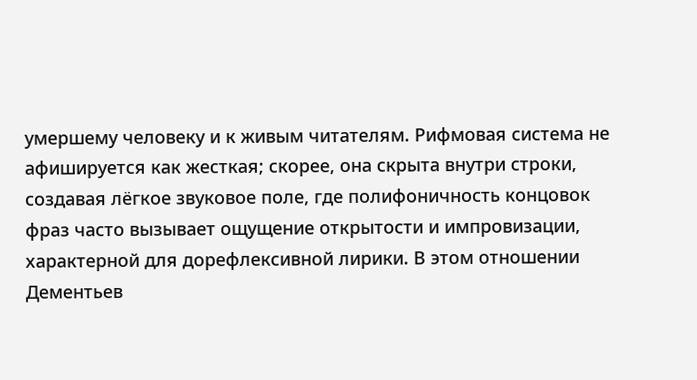умершему человеку и к живым читателям. Рифмовая система не афишируется как жесткая; скорее, она скрыта внутри строки, создавая лёгкое звуковое поле, где полифоничность концовок фраз часто вызывает ощущение открытости и импровизации, характерной для дорефлексивной лирики. В этом отношении Дементьев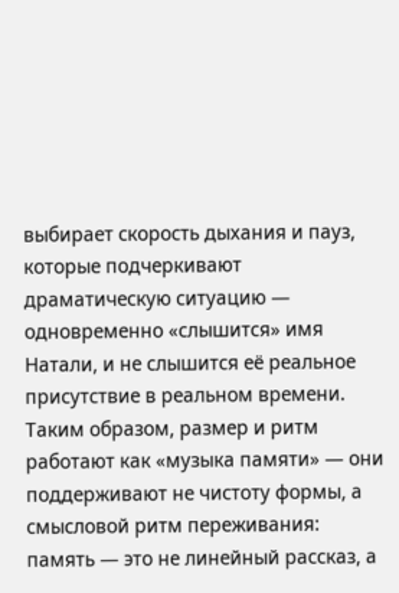выбирает скорость дыхания и пауз, которые подчеркивают драматическую ситуацию — одновременно «слышится» имя Натали, и не слышится её реальное присутствие в реальном времени. Таким образом, размер и ритм работают как «музыка памяти» — они поддерживают не чистоту формы, а смысловой ритм переживания: память — это не линейный рассказ, а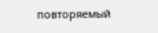повторяемый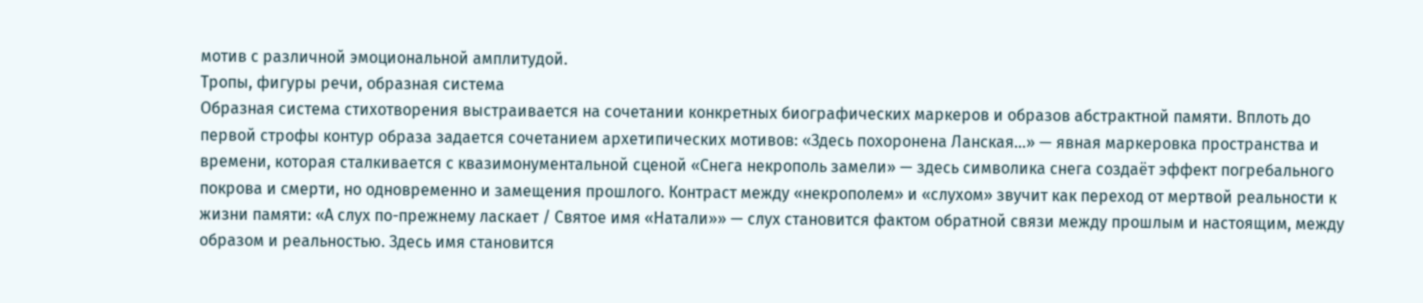мотив с различной эмоциональной амплитудой.
Тропы, фигуры речи, образная система
Образная система стихотворения выстраивается на сочетании конкретных биографических маркеров и образов абстрактной памяти. Вплоть до первой строфы контур образа задается сочетанием архетипических мотивов: «Здесь похоронена Ланская…» — явная маркеровка пространства и времени, которая сталкивается с квазимонументальной сценой «Снега некрополь замели» — здесь символика снега создаёт эффект погребального покрова и смерти, но одновременно и замещения прошлого. Контраст между «некрополем» и «слухом» звучит как переход от мертвой реальности к жизни памяти: «А слух по-прежнему ласкает / Святое имя «Натали»» — слух становится фактом обратной связи между прошлым и настоящим, между образом и реальностью. Здесь имя становится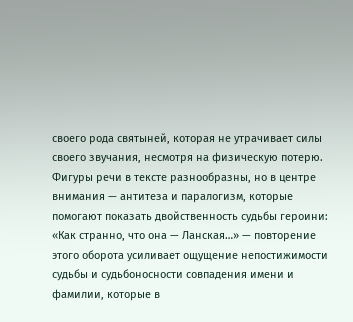своего рода святыней, которая не утрачивает силы своего звучания, несмотря на физическую потерю.
Фигуры речи в тексте разнообразны, но в центре внимания — антитеза и паралогизм, которые помогают показать двойственность судьбы героини: «Как странно, что она — Ланская…» — повторение этого оборота усиливает ощущение непостижимости судьбы и судьбоносности совпадения имени и фамилии, которые в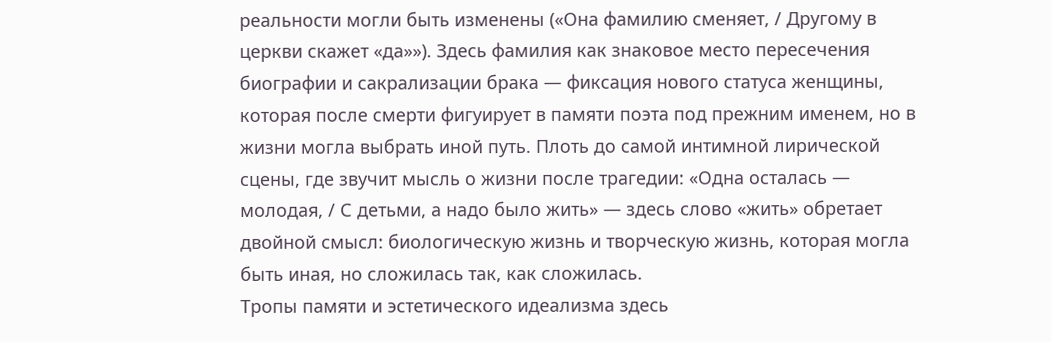реальности могли быть изменены («Она фамилию сменяет, / Другому в церкви скажет «да»»). Здесь фамилия как знаковое место пересечения биографии и сакрализации брака — фиксация нового статуса женщины, которая после смерти фигуирует в памяти поэта под прежним именем, но в жизни могла выбрать иной путь. Плоть до самой интимной лирической сцены, где звучит мысль о жизни после трагедии: «Одна осталась — молодая, / С детьми, а надо было жить» — здесь слово «жить» обретает двойной смысл: биологическую жизнь и творческую жизнь, которая могла быть иная, но сложилась так, как сложилась.
Тропы памяти и эстетического идеализма здесь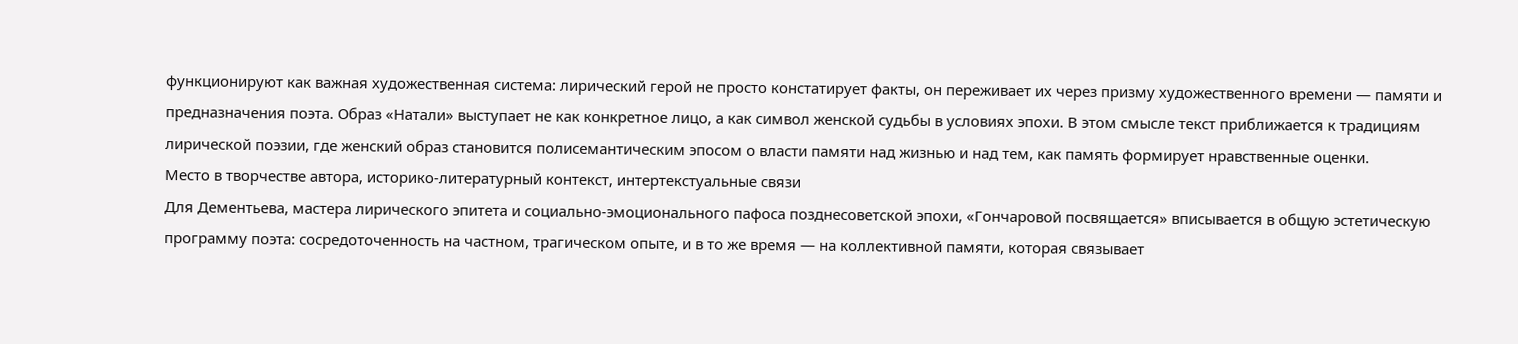функционируют как важная художественная система: лирический герой не просто констатирует факты, он переживает их через призму художественного времени — памяти и предназначения поэта. Образ «Натали» выступает не как конкретное лицо, а как символ женской судьбы в условиях эпохи. В этом смысле текст приближается к традициям лирической поэзии, где женский образ становится полисемантическим эпосом о власти памяти над жизнью и над тем, как память формирует нравственные оценки.
Место в творчестве автора, историко-литературный контекст, интертекстуальные связи
Для Дементьева, мастера лирического эпитета и социально-эмоционального пафоса позднесоветской эпохи, «Гончаровой посвящается» вписывается в общую эстетическую программу поэта: сосредоточенность на частном, трагическом опыте, и в то же время — на коллективной памяти, которая связывает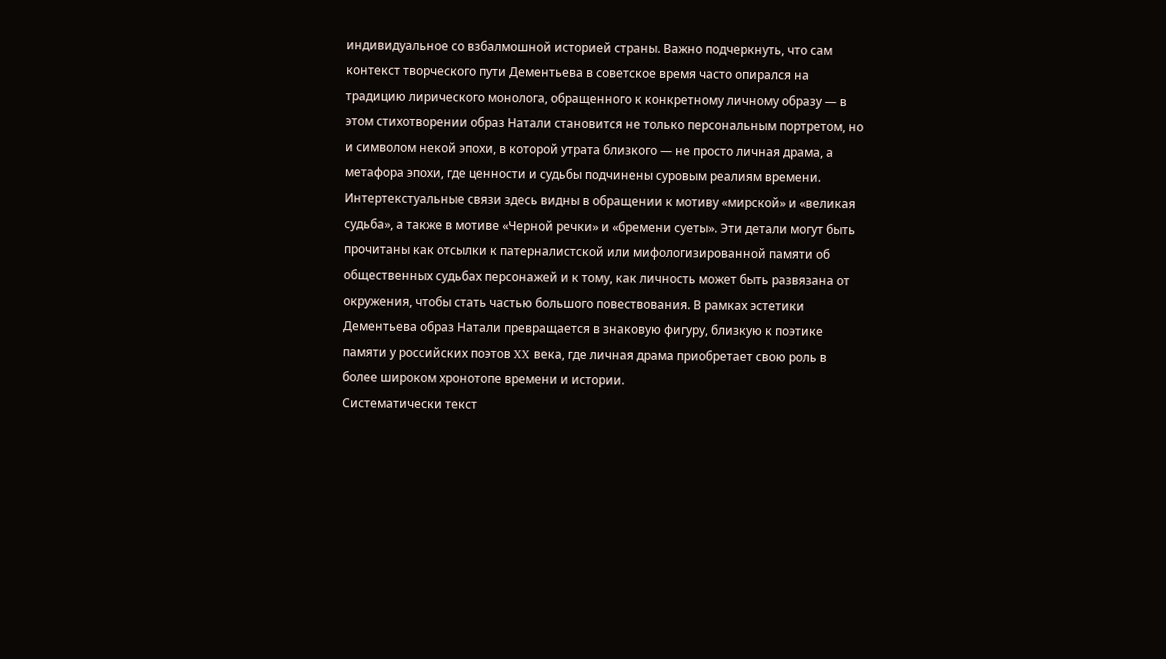индивидуальное со взбалмошной историей страны. Важно подчеркнуть, что сам контекст творческого пути Дементьева в советское время часто опирался на традицию лирического монолога, обращенного к конкретному личному образу — в этом стихотворении образ Натали становится не только персональным портретом, но и символом некой эпохи, в которой утрата близкого — не просто личная драма, а метафора эпохи, где ценности и судьбы подчинены суровым реалиям времени.
Интертекстуальные связи здесь видны в обращении к мотиву «мирской» и «великая судьба», а также в мотиве «Черной речки» и «бремени суеты». Эти детали могут быть прочитаны как отсылки к патерналистской или мифологизированной памяти об общественных судьбах персонажей и к тому, как личность может быть развязана от окружения, чтобы стать частью большого повествования. В рамках эстетики Дементьева образ Натали превращается в знаковую фигуру, близкую к поэтике памяти у российских поэтов XX века, где личная драма приобретает свою роль в более широком хронотопе времени и истории.
Систематически текст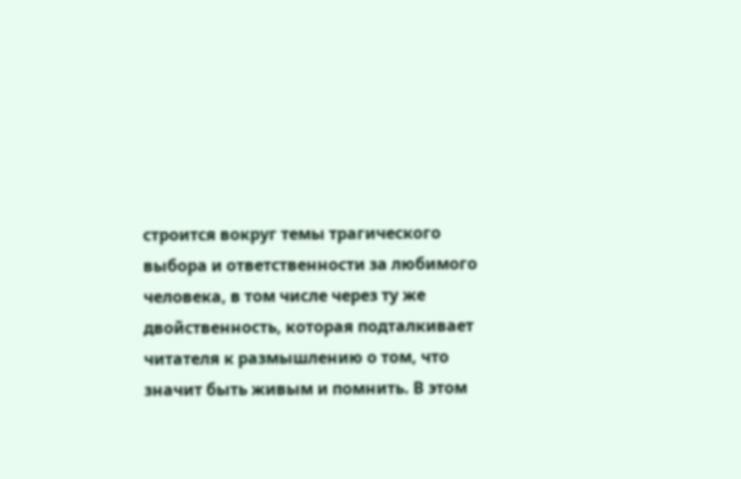строится вокруг темы трагического выбора и ответственности за любимого человека, в том числе через ту же двойственность, которая подталкивает читателя к размышлению о том, что значит быть живым и помнить. В этом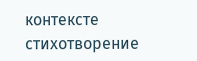контексте стихотворение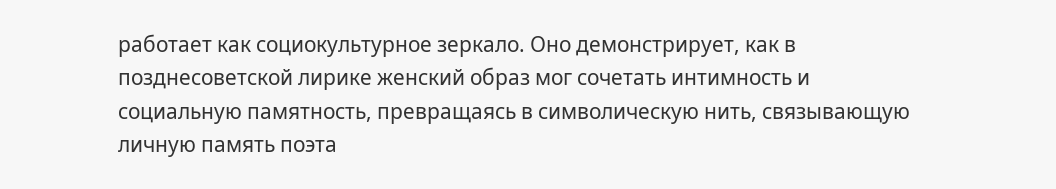работает как социокультурное зеркало. Оно демонстрирует, как в позднесоветской лирике женский образ мог сочетать интимность и социальную памятность, превращаясь в символическую нить, связывающую личную память поэта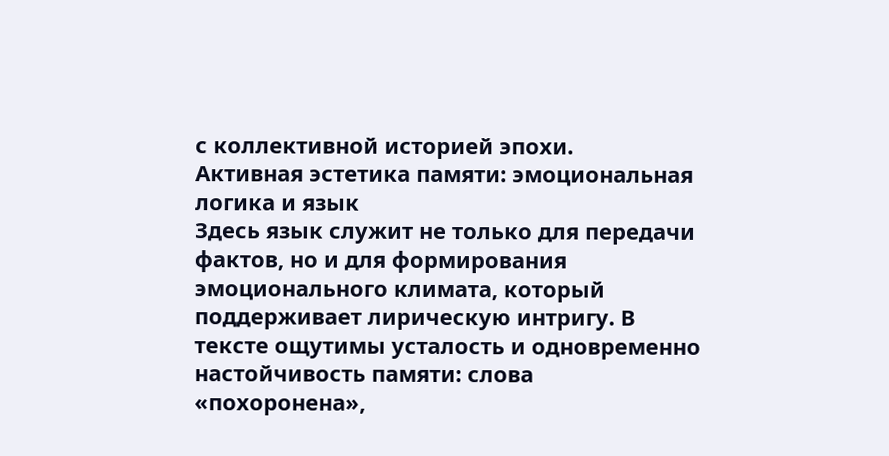с коллективной историей эпохи.
Активная эстетика памяти: эмоциональная логика и язык
Здесь язык служит не только для передачи фактов, но и для формирования эмоционального климата, который поддерживает лирическую интригу. В тексте ощутимы усталость и одновременно настойчивость памяти: слова «похоронена»,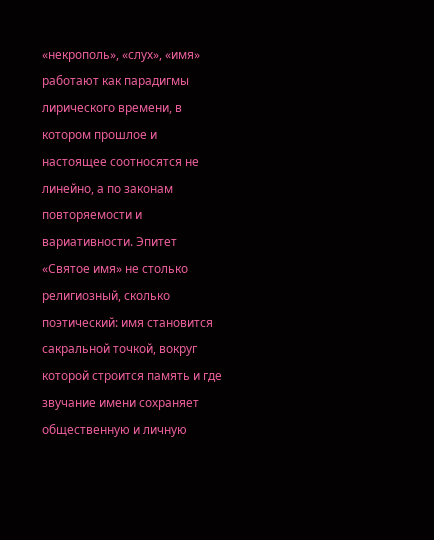«некрополь», «слух», «имя» работают как парадигмы лирического времени, в котором прошлое и настоящее соотносятся не линейно, а по законам повторяемости и вариативности. Эпитет «Святое имя» не столько религиозный, сколько поэтический: имя становится сакральной точкой, вокруг которой строится память и где звучание имени сохраняет общественную и личную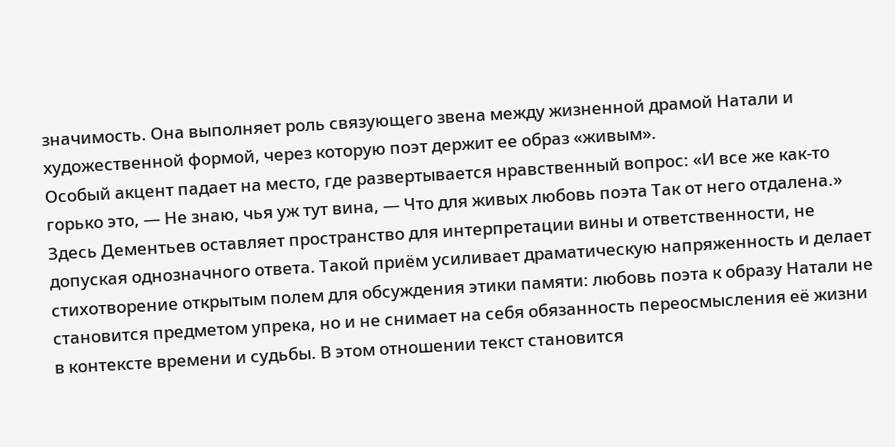значимость. Она выполняет роль связующего звена между жизненной драмой Натали и художественной формой, через которую поэт держит ее образ «живым».
Особый акцент падает на место, где развертывается нравственный вопрос: «И все же как-то горько это, — Не знаю, чья уж тут вина, — Что для живых любовь поэта Так от него отдалена.» Здесь Дементьев оставляет пространство для интерпретации вины и ответственности, не допуская однозначного ответа. Такой приём усиливает драматическую напряженность и делает стихотворение открытым полем для обсуждения этики памяти: любовь поэта к образу Натали не становится предметом упрека, но и не снимает на себя обязанность переосмысления её жизни в контексте времени и судьбы. В этом отношении текст становится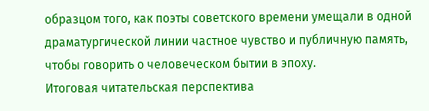образцом того, как поэты советского времени умещали в одной драматургической линии частное чувство и публичную память, чтобы говорить о человеческом бытии в эпоху.
Итоговая читательская перспектива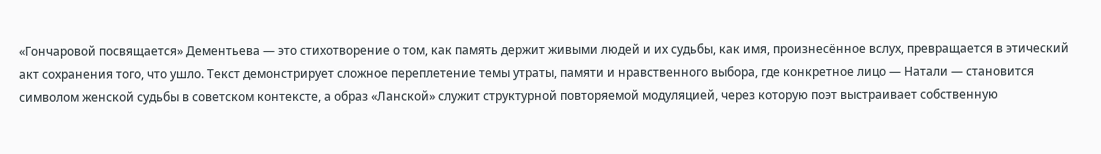«Гончаровой посвящается» Дементьева — это стихотворение о том, как память держит живыми людей и их судьбы, как имя, произнесённое вслух, превращается в этический акт сохранения того, что ушло. Текст демонстрирует сложное переплетение темы утраты, памяти и нравственного выбора, где конкретное лицо — Натали — становится символом женской судьбы в советском контексте, а образ «Ланской» служит структурной повторяемой модуляцией, через которую поэт выстраивает собственную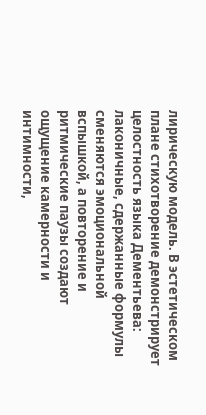лирическую модель. В эстетическом плане стихотворение демонстрирует целостность языка Дементьева: лаконичные, сдержанные формулы сменяются эмоциональной вспышкой, а повторение и ритмические паузы создают ощущение камерности и интимности,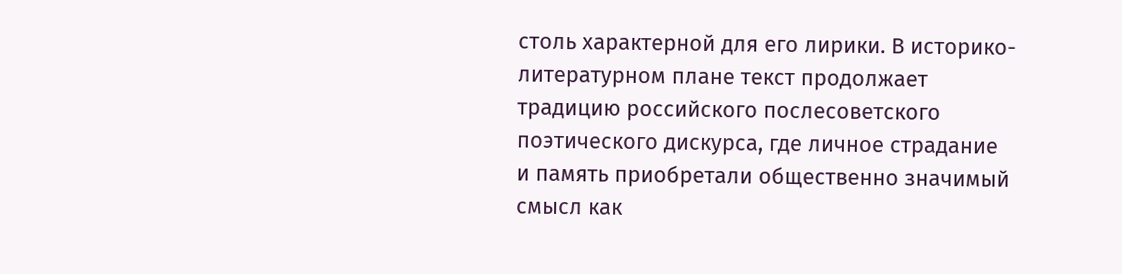столь характерной для его лирики. В историко-литературном плане текст продолжает традицию российского послесоветского поэтического дискурса, где личное страдание и память приобретали общественно значимый смысл как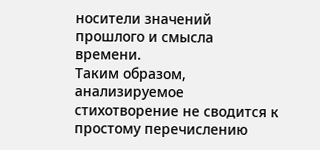носители значений прошлого и смысла времени.
Таким образом, анализируемое стихотворение не сводится к простому перечислению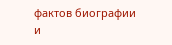фактов биографии и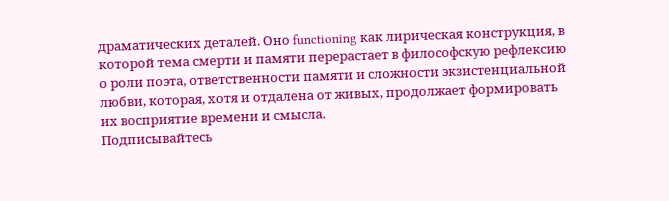драматических деталей. Оно functioning как лирическая конструкция, в которой тема смерти и памяти перерастает в философскую рефлексию о роли поэта, ответственности памяти и сложности экзистенциальной любви, которая, хотя и отдалена от живых, продолжает формировать их восприятие времени и смысла.
Подписывайтесь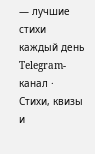— лучшие стихи каждый день
Telegram-канал · Стихи, квизы и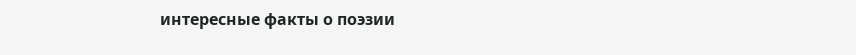интересные факты о поэзии